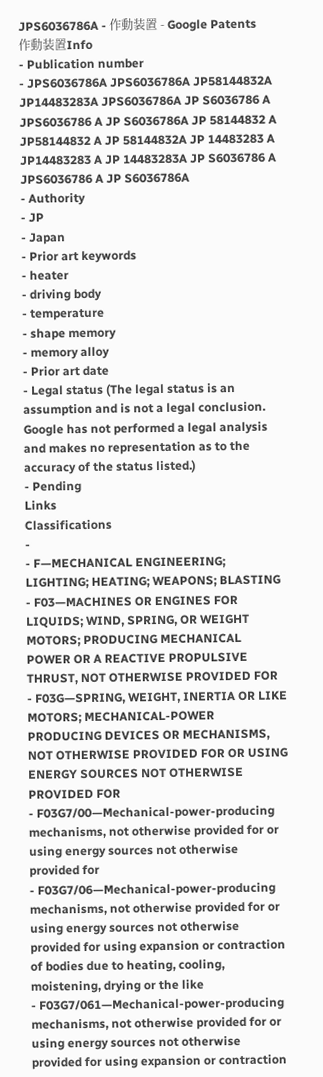JPS6036786A - 作動装置 - Google Patents
作動装置Info
- Publication number
- JPS6036786A JPS6036786A JP58144832A JP14483283A JPS6036786A JP S6036786 A JPS6036786 A JP S6036786A JP 58144832 A JP58144832 A JP 58144832A JP 14483283 A JP14483283 A JP 14483283A JP S6036786 A JPS6036786 A JP S6036786A
- Authority
- JP
- Japan
- Prior art keywords
- heater
- driving body
- temperature
- shape memory
- memory alloy
- Prior art date
- Legal status (The legal status is an assumption and is not a legal conclusion. Google has not performed a legal analysis and makes no representation as to the accuracy of the status listed.)
- Pending
Links
Classifications
-
- F—MECHANICAL ENGINEERING; LIGHTING; HEATING; WEAPONS; BLASTING
- F03—MACHINES OR ENGINES FOR LIQUIDS; WIND, SPRING, OR WEIGHT MOTORS; PRODUCING MECHANICAL POWER OR A REACTIVE PROPULSIVE THRUST, NOT OTHERWISE PROVIDED FOR
- F03G—SPRING, WEIGHT, INERTIA OR LIKE MOTORS; MECHANICAL-POWER PRODUCING DEVICES OR MECHANISMS, NOT OTHERWISE PROVIDED FOR OR USING ENERGY SOURCES NOT OTHERWISE PROVIDED FOR
- F03G7/00—Mechanical-power-producing mechanisms, not otherwise provided for or using energy sources not otherwise provided for
- F03G7/06—Mechanical-power-producing mechanisms, not otherwise provided for or using energy sources not otherwise provided for using expansion or contraction of bodies due to heating, cooling, moistening, drying or the like
- F03G7/061—Mechanical-power-producing mechanisms, not otherwise provided for or using energy sources not otherwise provided for using expansion or contraction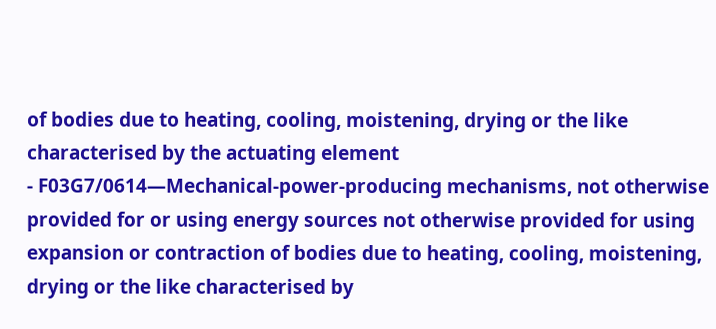of bodies due to heating, cooling, moistening, drying or the like characterised by the actuating element
- F03G7/0614—Mechanical-power-producing mechanisms, not otherwise provided for or using energy sources not otherwise provided for using expansion or contraction of bodies due to heating, cooling, moistening, drying or the like characterised by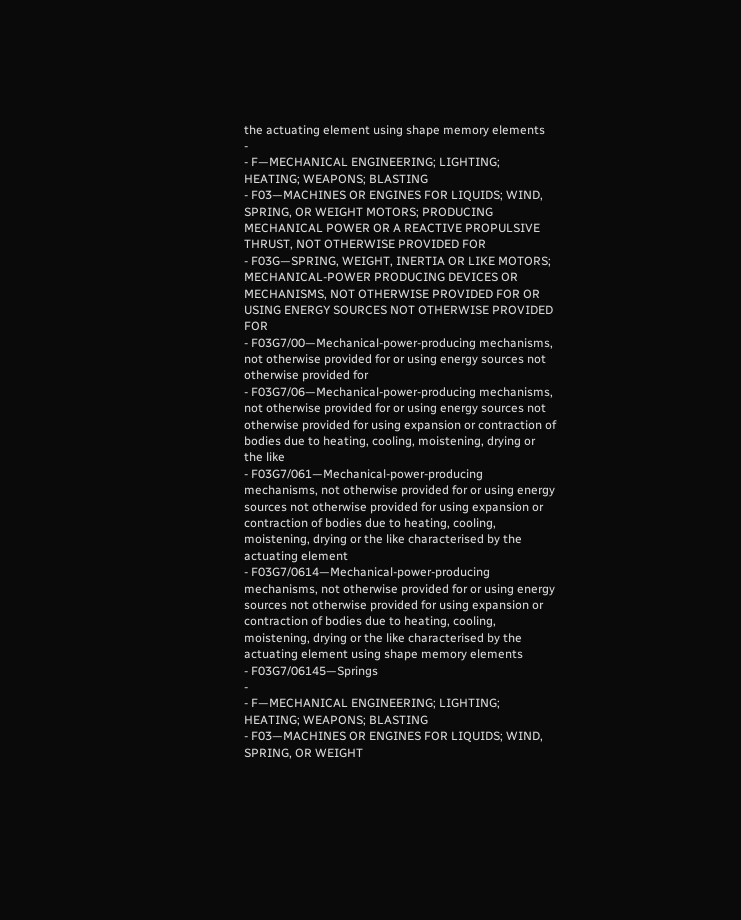the actuating element using shape memory elements
-
- F—MECHANICAL ENGINEERING; LIGHTING; HEATING; WEAPONS; BLASTING
- F03—MACHINES OR ENGINES FOR LIQUIDS; WIND, SPRING, OR WEIGHT MOTORS; PRODUCING MECHANICAL POWER OR A REACTIVE PROPULSIVE THRUST, NOT OTHERWISE PROVIDED FOR
- F03G—SPRING, WEIGHT, INERTIA OR LIKE MOTORS; MECHANICAL-POWER PRODUCING DEVICES OR MECHANISMS, NOT OTHERWISE PROVIDED FOR OR USING ENERGY SOURCES NOT OTHERWISE PROVIDED FOR
- F03G7/00—Mechanical-power-producing mechanisms, not otherwise provided for or using energy sources not otherwise provided for
- F03G7/06—Mechanical-power-producing mechanisms, not otherwise provided for or using energy sources not otherwise provided for using expansion or contraction of bodies due to heating, cooling, moistening, drying or the like
- F03G7/061—Mechanical-power-producing mechanisms, not otherwise provided for or using energy sources not otherwise provided for using expansion or contraction of bodies due to heating, cooling, moistening, drying or the like characterised by the actuating element
- F03G7/0614—Mechanical-power-producing mechanisms, not otherwise provided for or using energy sources not otherwise provided for using expansion or contraction of bodies due to heating, cooling, moistening, drying or the like characterised by the actuating element using shape memory elements
- F03G7/06145—Springs
-
- F—MECHANICAL ENGINEERING; LIGHTING; HEATING; WEAPONS; BLASTING
- F03—MACHINES OR ENGINES FOR LIQUIDS; WIND, SPRING, OR WEIGHT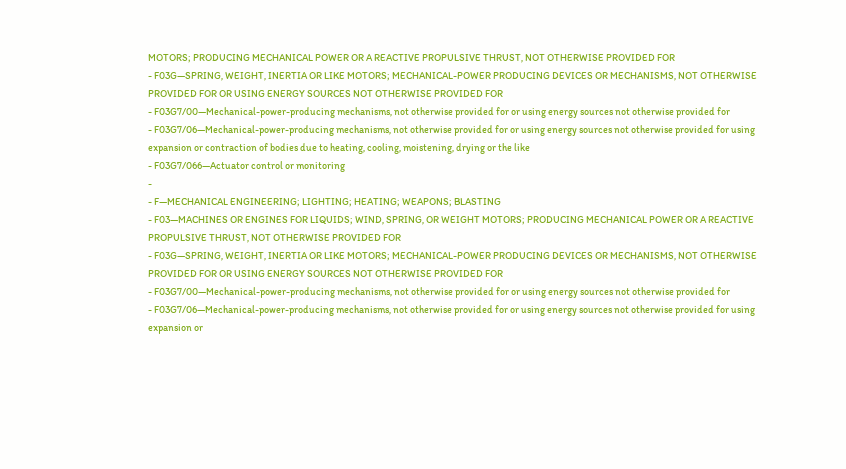MOTORS; PRODUCING MECHANICAL POWER OR A REACTIVE PROPULSIVE THRUST, NOT OTHERWISE PROVIDED FOR
- F03G—SPRING, WEIGHT, INERTIA OR LIKE MOTORS; MECHANICAL-POWER PRODUCING DEVICES OR MECHANISMS, NOT OTHERWISE PROVIDED FOR OR USING ENERGY SOURCES NOT OTHERWISE PROVIDED FOR
- F03G7/00—Mechanical-power-producing mechanisms, not otherwise provided for or using energy sources not otherwise provided for
- F03G7/06—Mechanical-power-producing mechanisms, not otherwise provided for or using energy sources not otherwise provided for using expansion or contraction of bodies due to heating, cooling, moistening, drying or the like
- F03G7/066—Actuator control or monitoring
-
- F—MECHANICAL ENGINEERING; LIGHTING; HEATING; WEAPONS; BLASTING
- F03—MACHINES OR ENGINES FOR LIQUIDS; WIND, SPRING, OR WEIGHT MOTORS; PRODUCING MECHANICAL POWER OR A REACTIVE PROPULSIVE THRUST, NOT OTHERWISE PROVIDED FOR
- F03G—SPRING, WEIGHT, INERTIA OR LIKE MOTORS; MECHANICAL-POWER PRODUCING DEVICES OR MECHANISMS, NOT OTHERWISE PROVIDED FOR OR USING ENERGY SOURCES NOT OTHERWISE PROVIDED FOR
- F03G7/00—Mechanical-power-producing mechanisms, not otherwise provided for or using energy sources not otherwise provided for
- F03G7/06—Mechanical-power-producing mechanisms, not otherwise provided for or using energy sources not otherwise provided for using expansion or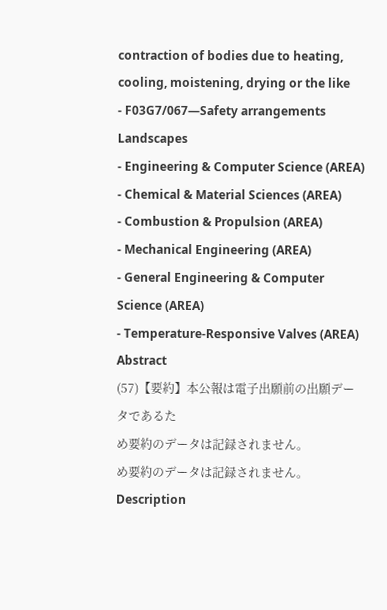contraction of bodies due to heating, cooling, moistening, drying or the like
- F03G7/067—Safety arrangements
Landscapes
- Engineering & Computer Science (AREA)
- Chemical & Material Sciences (AREA)
- Combustion & Propulsion (AREA)
- Mechanical Engineering (AREA)
- General Engineering & Computer Science (AREA)
- Temperature-Responsive Valves (AREA)
Abstract
(57)【要約】本公報は電子出願前の出願データであるた
め要約のデータは記録されません。
め要約のデータは記録されません。
Description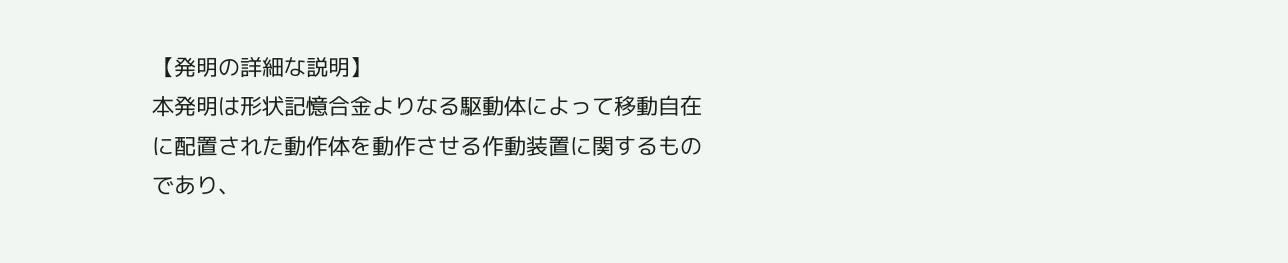【発明の詳細な説明】
本発明は形状記憶合金よりなる駆動体によって移動自在
に配置された動作体を動作させる作動装置に関するもの
であり、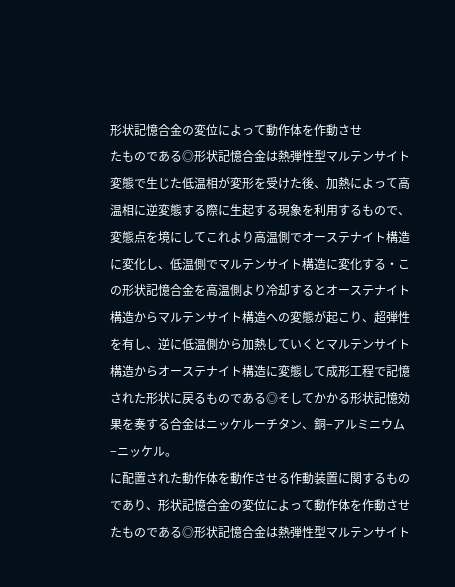形状記憶合金の変位によって動作体を作動させ
たものである◎形状記憶合金は熱弾性型マルテンサイト
変態で生じた低温相が変形を受けた後、加熱によって高
温相に逆変態する際に生起する現象を利用するもので、
変態点を境にしてこれより高温側でオーステナイト構造
に変化し、低温側でマルテンサイト構造に変化する・こ
の形状記憶合金を高温側より冷却するとオーステナイト
構造からマルテンサイト構造への変態が起こり、超弾性
を有し、逆に低温側から加熱していくとマルテンサイト
構造からオーステナイト構造に変態して成形工程で記憶
された形状に戻るものである◎そしてかかる形状記憶効
果を奏する合金はニッケルーチタン、銅−アルミニウム
−ニッケル。
に配置された動作体を動作させる作動装置に関するもの
であり、形状記憶合金の変位によって動作体を作動させ
たものである◎形状記憶合金は熱弾性型マルテンサイト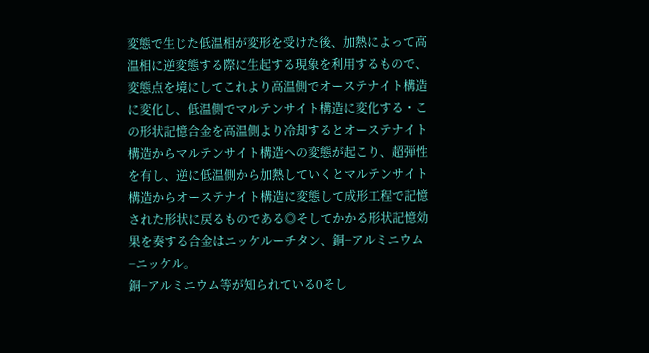変態で生じた低温相が変形を受けた後、加熱によって高
温相に逆変態する際に生起する現象を利用するもので、
変態点を境にしてこれより高温側でオーステナイト構造
に変化し、低温側でマルテンサイト構造に変化する・こ
の形状記憶合金を高温側より冷却するとオーステナイト
構造からマルテンサイト構造への変態が起こり、超弾性
を有し、逆に低温側から加熱していくとマルテンサイト
構造からオーステナイト構造に変態して成形工程で記憶
された形状に戻るものである◎そしてかかる形状記憶効
果を奏する合金はニッケルーチタン、銅−アルミニウム
−ニッケル。
銅−アルミニウム等が知られている0そし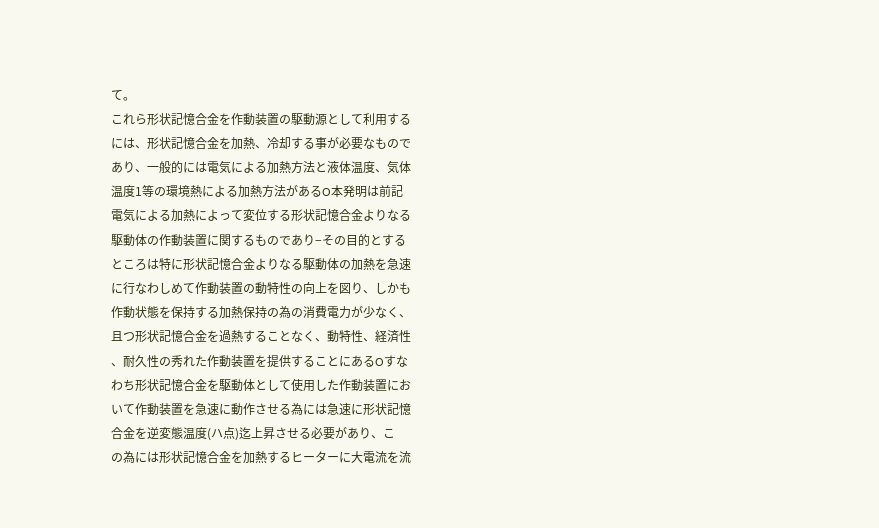て。
これら形状記憶合金を作動装置の駆動源として利用する
には、形状記憶合金を加熱、冷却する事が必要なもので
あり、一般的には電気による加熱方法と液体温度、気体
温度1等の環境熱による加熱方法があるO本発明は前記
電気による加熱によって変位する形状記憶合金よりなる
駆動体の作動装置に関するものであり−その目的とする
ところは特に形状記憶合金よりなる駆動体の加熱を急速
に行なわしめて作動装置の動特性の向上を図り、しかも
作動状態を保持する加熱保持の為の消費電力が少なく、
且つ形状記憶合金を過熱することなく、動特性、経済性
、耐久性の秀れた作動装置を提供することにあるOすな
わち形状記憶合金を駆動体として使用した作動装置にお
いて作動装置を急速に動作させる為には急速に形状記憶
合金を逆変態温度(ハ点)迄上昇させる必要があり、こ
の為には形状記憶合金を加熱するヒーターに大電流を流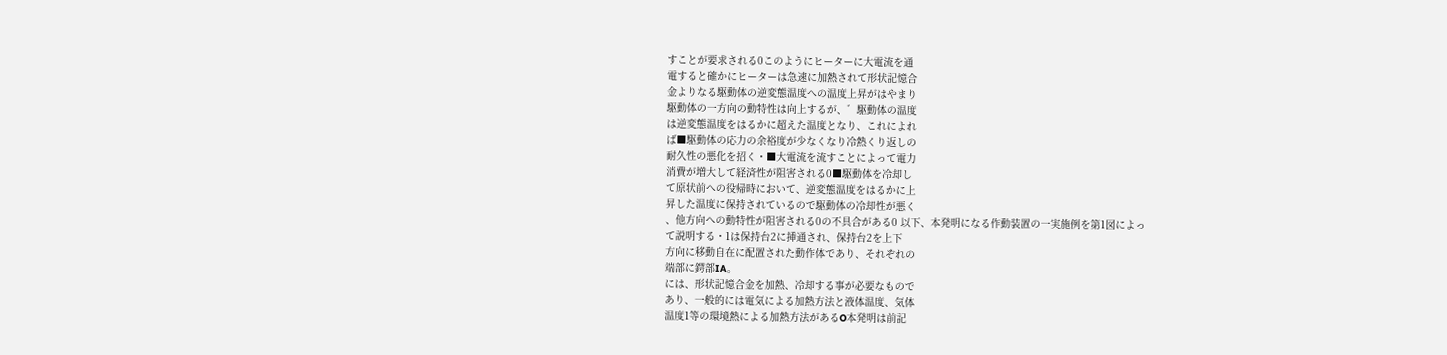すことが要求される0このようにヒーターに大電流を通
電すると確かにヒーターは急速に加熱されて形状記憶合
金よりなる駆動体の逆変態温度への温度上昇がはやまり
駆動体の一方向の動特性は向上するが、゛駆動体の温度
は逆変態温度をはるかに超えた温度となり、これによれ
ば■駆動体の応力の余裕度が少なくなり冷熱くり返しの
耐久性の悪化を招く・■大電流を流すことによって電力
消費が増大して経済性が阻害される0■駆動体を冷却し
て原状前への役帰時において、逆変態温度をはるかに上
昇した温度に保持されているので駆動体の冷却性が悪く
、他方向への動特性が阻害される0の不具合がある0 以下、本発明になる作動装置の一実施例を第1図によっ
て説明する・1は保持台2に挿通され、保持台2を上下
方向に移動自在に配置された動作体であり、それぞれの
端部に鍔部IA。
には、形状記憶合金を加熱、冷却する事が必要なもので
あり、一般的には電気による加熱方法と液体温度、気体
温度1等の環境熱による加熱方法があるO本発明は前記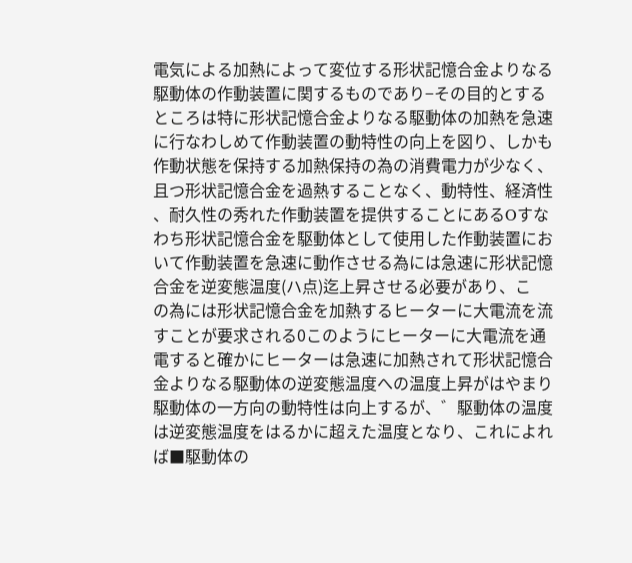電気による加熱によって変位する形状記憶合金よりなる
駆動体の作動装置に関するものであり−その目的とする
ところは特に形状記憶合金よりなる駆動体の加熱を急速
に行なわしめて作動装置の動特性の向上を図り、しかも
作動状態を保持する加熱保持の為の消費電力が少なく、
且つ形状記憶合金を過熱することなく、動特性、経済性
、耐久性の秀れた作動装置を提供することにあるOすな
わち形状記憶合金を駆動体として使用した作動装置にお
いて作動装置を急速に動作させる為には急速に形状記憶
合金を逆変態温度(ハ点)迄上昇させる必要があり、こ
の為には形状記憶合金を加熱するヒーターに大電流を流
すことが要求される0このようにヒーターに大電流を通
電すると確かにヒーターは急速に加熱されて形状記憶合
金よりなる駆動体の逆変態温度への温度上昇がはやまり
駆動体の一方向の動特性は向上するが、゛駆動体の温度
は逆変態温度をはるかに超えた温度となり、これによれ
ば■駆動体の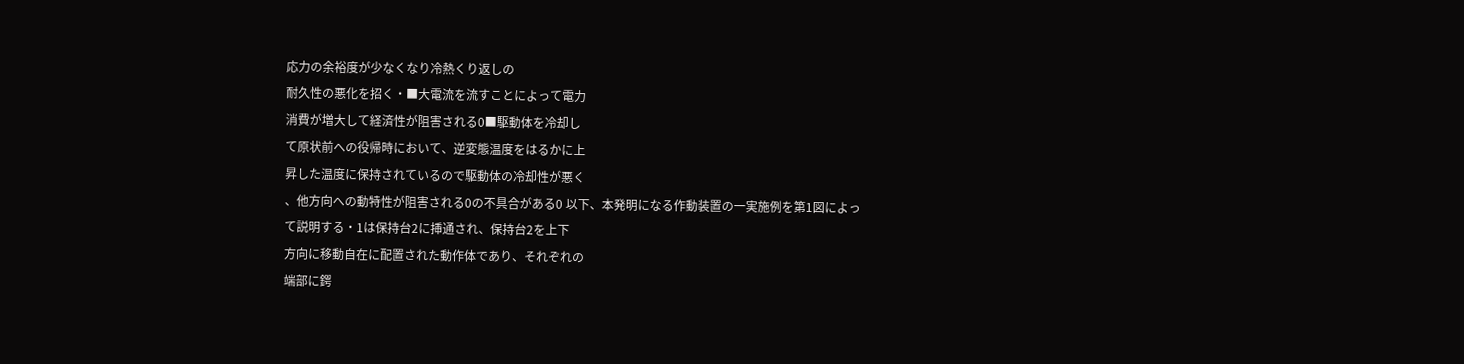応力の余裕度が少なくなり冷熱くり返しの
耐久性の悪化を招く・■大電流を流すことによって電力
消費が増大して経済性が阻害される0■駆動体を冷却し
て原状前への役帰時において、逆変態温度をはるかに上
昇した温度に保持されているので駆動体の冷却性が悪く
、他方向への動特性が阻害される0の不具合がある0 以下、本発明になる作動装置の一実施例を第1図によっ
て説明する・1は保持台2に挿通され、保持台2を上下
方向に移動自在に配置された動作体であり、それぞれの
端部に鍔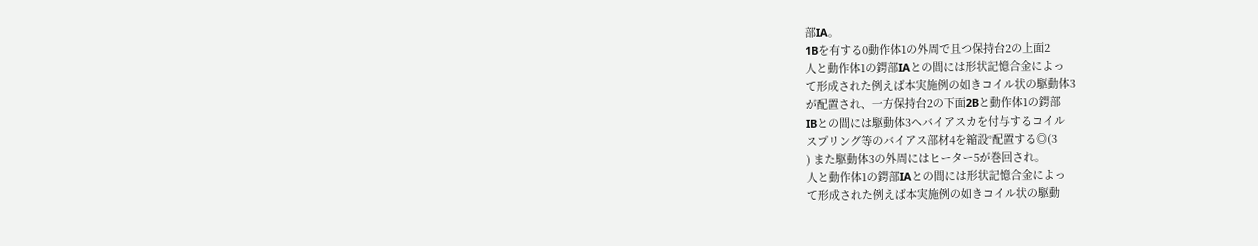部IA。
1Bを有する0動作体1の外周で且つ保持台2の上面2
人と動作体1の鍔部IAとの間には形状記憶合金によっ
て形成された例えば本実施例の如きコイル状の駆動体3
が配置され、一方保持台2の下面2Bと動作体1の鍔部
IBとの間には駆動体3ヘバイアスカを付与するコイル
スプリング等のバイアス部材4を縮設°配置する◎(3
) また駆動体3の外周にはヒーター5が巻回され。
人と動作体1の鍔部IAとの間には形状記憶合金によっ
て形成された例えば本実施例の如きコイル状の駆動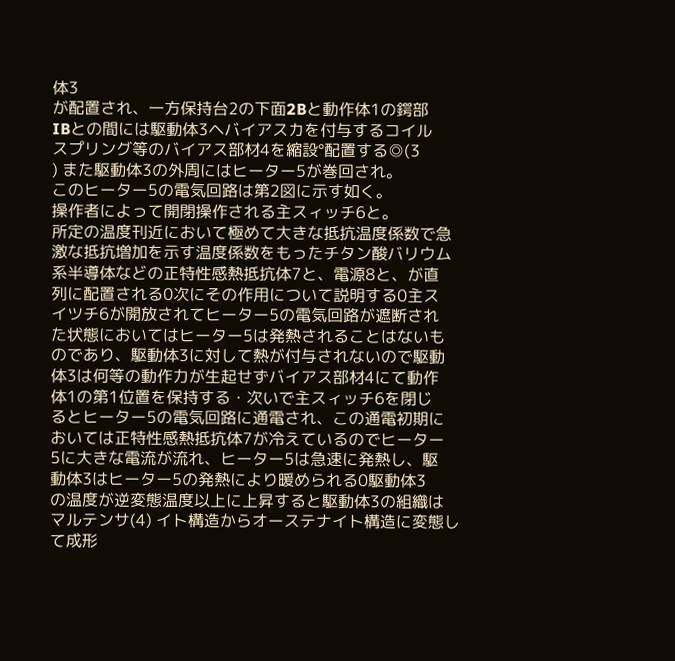体3
が配置され、一方保持台2の下面2Bと動作体1の鍔部
IBとの間には駆動体3ヘバイアスカを付与するコイル
スプリング等のバイアス部材4を縮設°配置する◎(3
) また駆動体3の外周にはヒーター5が巻回され。
このヒーター5の電気回路は第2図に示す如く。
操作者によって開閉操作される主スィッチ6と。
所定の温度刊近において極めて大きな抵抗温度係数で急
激な抵抗増加を示す温度係数をもったチタン酸バリウム
系半導体などの正特性感熱抵抗体7と、電源8と、が直
列に配置される0次にその作用について説明する0主ス
イツチ6が開放されてヒーター5の電気回路が遮断され
た状態においてはヒーター5は発熱されることはないも
のであり、駆動体3に対して熱が付与されないので駆動
体3は何等の動作力が生起せずバイアス部材4にて動作
体1の第1位置を保持する・次いで主スィッチ6を閉じ
るとヒーター5の電気回路に通電され、この通電初期に
おいては正特性感熱抵抗体7が冷えているのでヒーター
5に大きな電流が流れ、ヒーター5は急速に発熱し、駆
動体3はヒーター5の発熱により暖められる0駆動体3
の温度が逆変態温度以上に上昇すると駆動体3の組織は
マルテンサ(4) イト構造からオーステナイト構造に変態して成形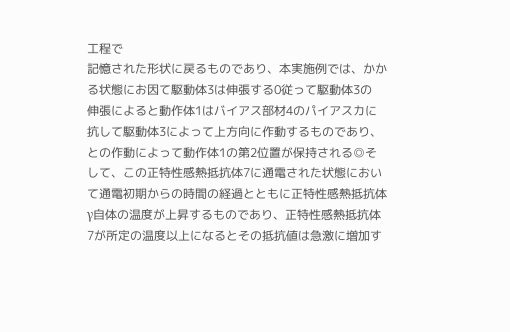工程で
記憶された形状に戻るものであり、本実施例では、かか
る状態にお因て駆動体3は伸張する0従って駆動体3の
伸張によると動作体1はバイアス部材4のパイアスカに
抗して駆動体3によって上方向に作動するものであり、
との作動によって動作体1の第2位置が保持される◎そ
して、この正特性感熱抵抗体7に通電された状態におい
て通電初期からの時間の経過とともに正特性感熱抵抗体
γ自体の温度が上昇するものであり、正特性感熱抵抗体
7が所定の温度以上になるとその抵抗値は急激に増加す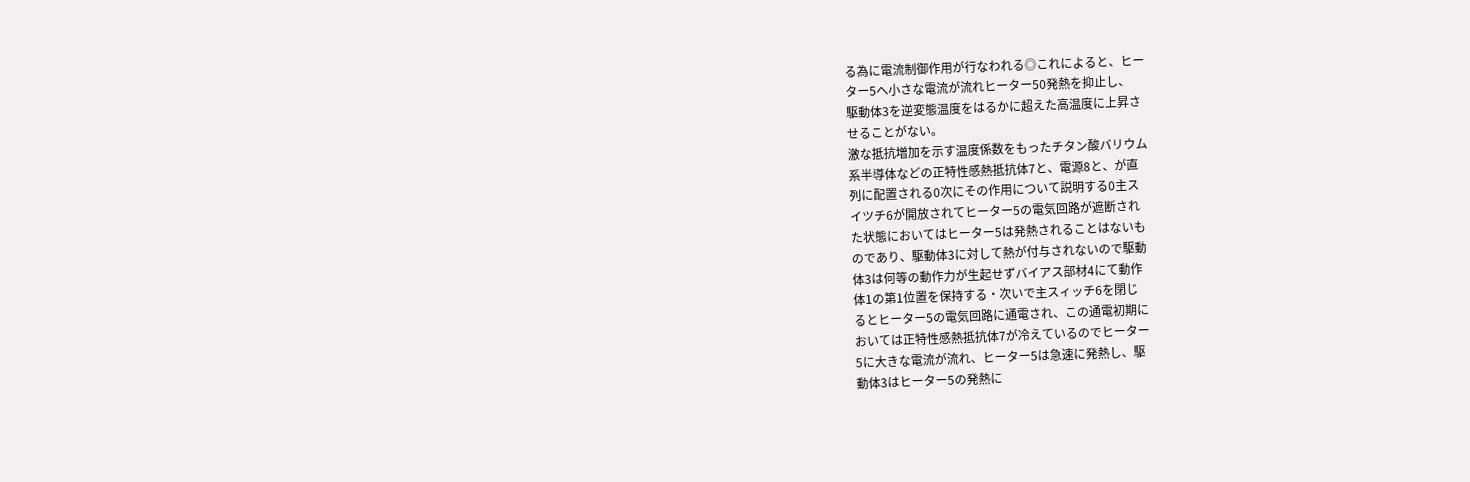る為に電流制御作用が行なわれる◎これによると、ヒー
ター5へ小さな電流が流れヒーター50発熱を抑止し、
駆動体3を逆変態温度をはるかに超えた高温度に上昇さ
せることがない。
激な抵抗増加を示す温度係数をもったチタン酸バリウム
系半導体などの正特性感熱抵抗体7と、電源8と、が直
列に配置される0次にその作用について説明する0主ス
イツチ6が開放されてヒーター5の電気回路が遮断され
た状態においてはヒーター5は発熱されることはないも
のであり、駆動体3に対して熱が付与されないので駆動
体3は何等の動作力が生起せずバイアス部材4にて動作
体1の第1位置を保持する・次いで主スィッチ6を閉じ
るとヒーター5の電気回路に通電され、この通電初期に
おいては正特性感熱抵抗体7が冷えているのでヒーター
5に大きな電流が流れ、ヒーター5は急速に発熱し、駆
動体3はヒーター5の発熱に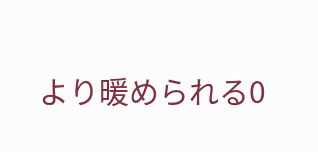より暖められる0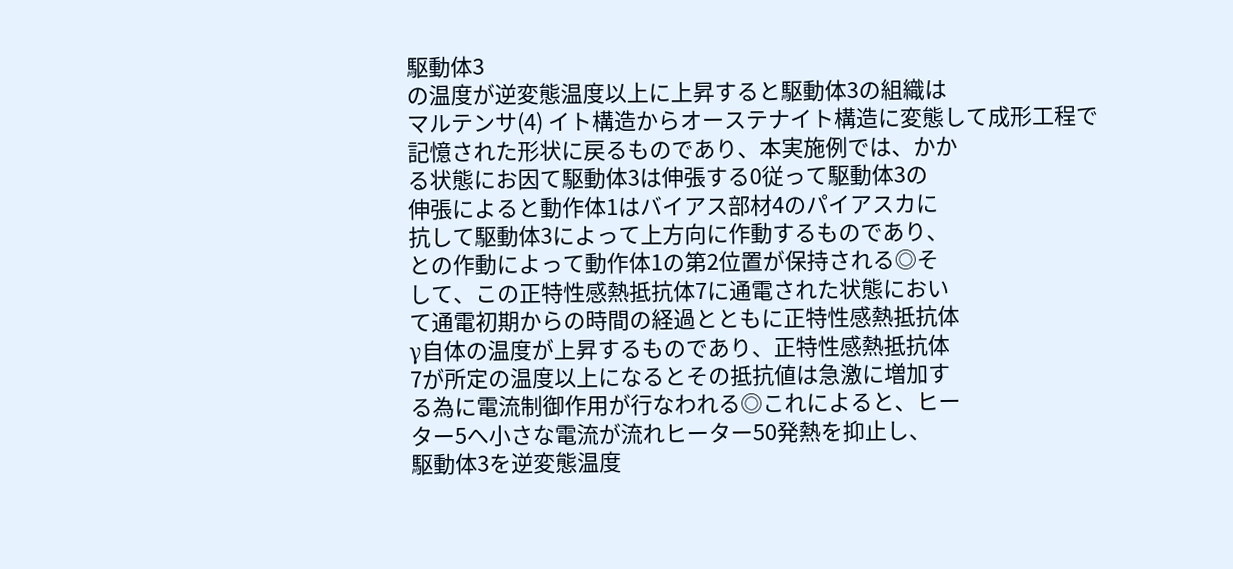駆動体3
の温度が逆変態温度以上に上昇すると駆動体3の組織は
マルテンサ(4) イト構造からオーステナイト構造に変態して成形工程で
記憶された形状に戻るものであり、本実施例では、かか
る状態にお因て駆動体3は伸張する0従って駆動体3の
伸張によると動作体1はバイアス部材4のパイアスカに
抗して駆動体3によって上方向に作動するものであり、
との作動によって動作体1の第2位置が保持される◎そ
して、この正特性感熱抵抗体7に通電された状態におい
て通電初期からの時間の経過とともに正特性感熱抵抗体
γ自体の温度が上昇するものであり、正特性感熱抵抗体
7が所定の温度以上になるとその抵抗値は急激に増加す
る為に電流制御作用が行なわれる◎これによると、ヒー
ター5へ小さな電流が流れヒーター50発熱を抑止し、
駆動体3を逆変態温度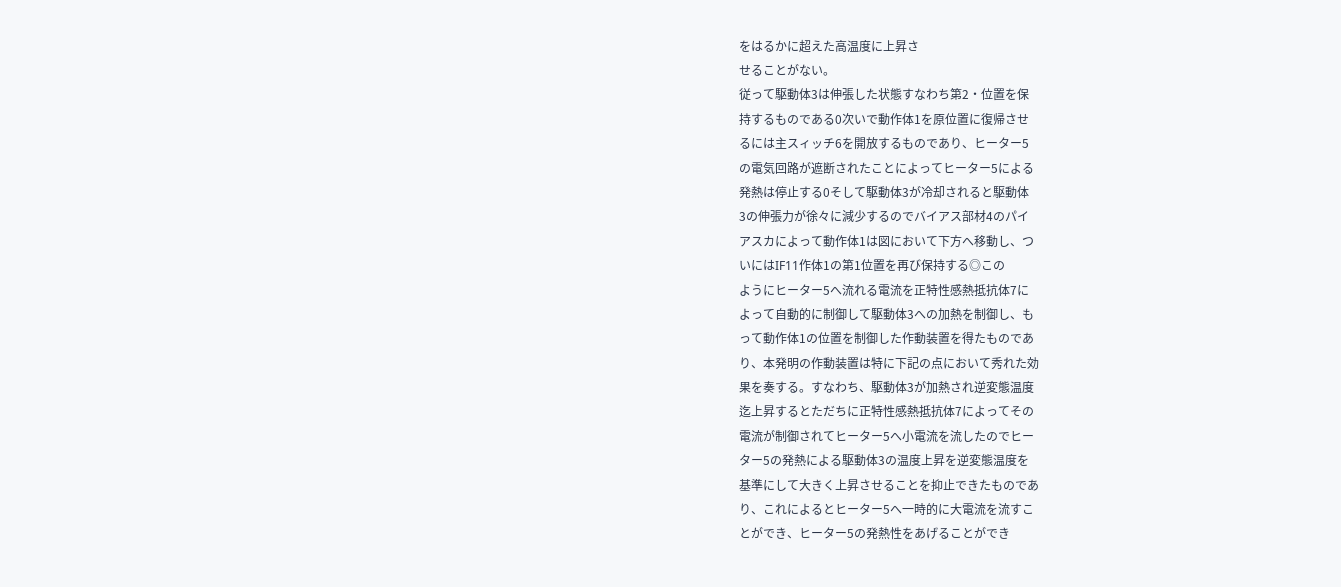をはるかに超えた高温度に上昇さ
せることがない。
従って駆動体3は伸張した状態すなわち第2・位置を保
持するものである0次いで動作体1を原位置に復帰させ
るには主スィッチ6を開放するものであり、ヒーター5
の電気回路が遮断されたことによってヒーター5による
発熱は停止する0そして駆動体3が冷却されると駆動体
3の伸張力が徐々に減少するのでバイアス部材4のパイ
アスカによって動作体1は図において下方へ移動し、つ
いにはIF11作体1の第1位置を再び保持する◎この
ようにヒーター5へ流れる電流を正特性感熱抵抗体7に
よって自動的に制御して駆動体3への加熱を制御し、も
って動作体1の位置を制御した作動装置を得たものであ
り、本発明の作動装置は特に下記の点において秀れた効
果を奏する。すなわち、駆動体3が加熱され逆変態温度
迄上昇するとただちに正特性感熱抵抗体7によってその
電流が制御されてヒーター5へ小電流を流したのでヒー
ター5の発熱による駆動体3の温度上昇を逆変態温度を
基準にして大きく上昇させることを抑止できたものであ
り、これによるとヒーター5へ一時的に大電流を流すこ
とができ、ヒーター5の発熱性をあげることができ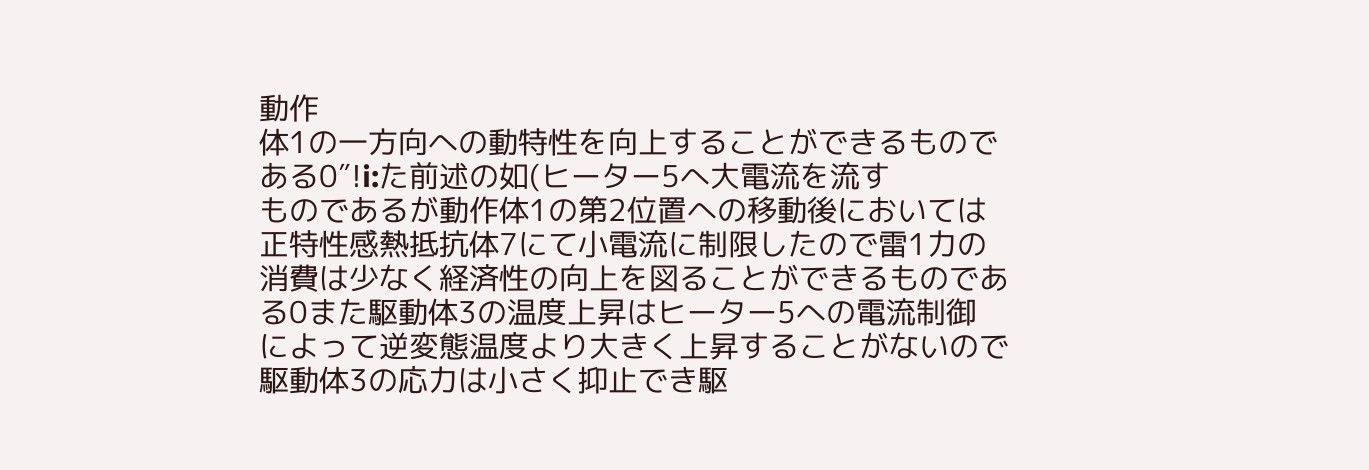動作
体1の一方向への動特性を向上することができるもので
ある0″!i:た前述の如(ヒーター5へ大電流を流す
ものであるが動作体1の第2位置への移動後においては
正特性感熱抵抗体7にて小電流に制限したので雷1力の
消費は少なく経済性の向上を図ることができるものであ
る0また駆動体3の温度上昇はヒーター5への電流制御
によって逆変態温度より大きく上昇することがないので
駆動体3の応力は小さく抑止でき駆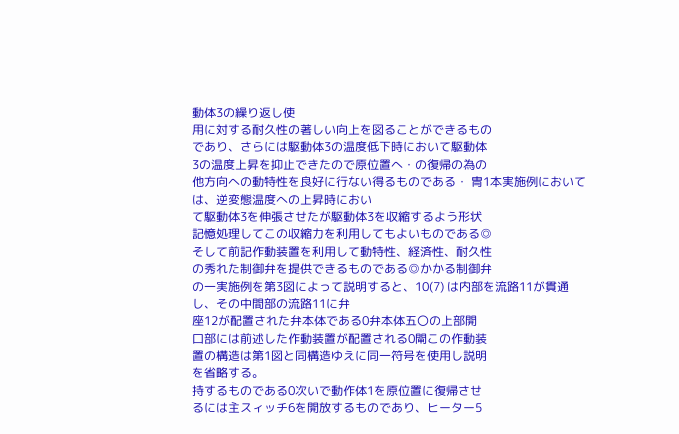動体3の繰り返し使
用に対する耐久性の著しい向上を図ることができるもの
であり、さらには駆動体3の温度低下時において駆動体
3の温度上昇を抑止できたので原位置へ・の復帰の為の
他方向への動特性を良好に行ない得るものである・ 冑1本実施例においては、逆変態温度への上昇時におい
て駆動体3を伸張させたが駆動体3を収縮するよう形状
記憶処理してこの収縮力を利用してもよいものである◎
そして前記作動装置を利用して動特性、経済性、耐久性
の秀れた制御弁を提供できるものである◎かかる制御弁
の一実施例を第3図によって説明すると、10(7) は内部を流路11が貫通し、その中間部の流路11に弁
座12が配置された弁本体である0弁本体五〇の上部開
口部には前述した作動装置が配置される0閘この作動装
置の構造は第1図と同構造ゆえに同一符号を使用し説明
を省略する。
持するものである0次いで動作体1を原位置に復帰させ
るには主スィッチ6を開放するものであり、ヒーター5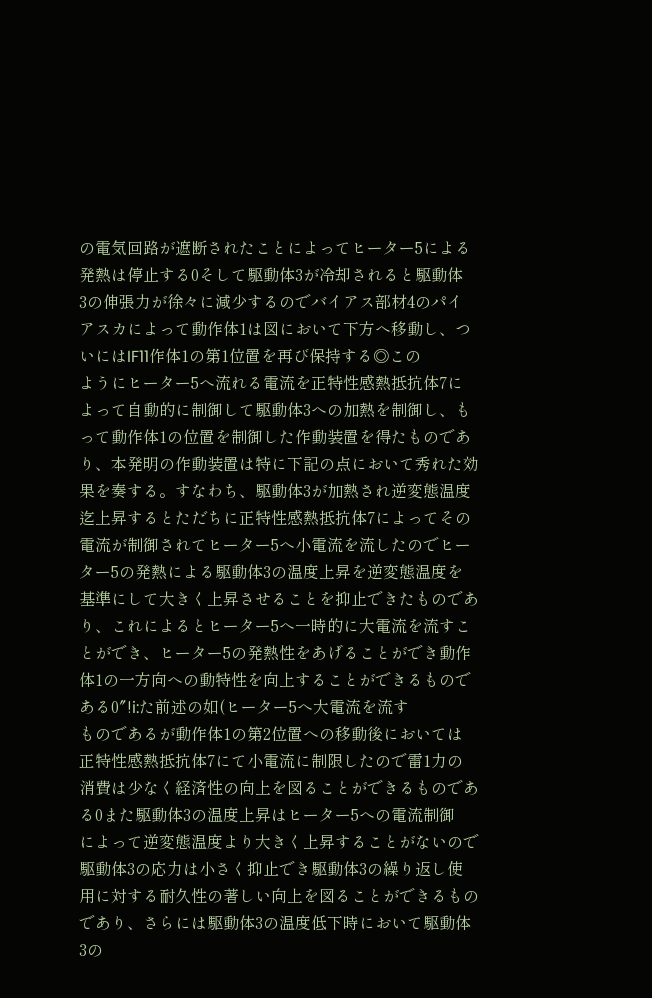の電気回路が遮断されたことによってヒーター5による
発熱は停止する0そして駆動体3が冷却されると駆動体
3の伸張力が徐々に減少するのでバイアス部材4のパイ
アスカによって動作体1は図において下方へ移動し、つ
いにはIF11作体1の第1位置を再び保持する◎この
ようにヒーター5へ流れる電流を正特性感熱抵抗体7に
よって自動的に制御して駆動体3への加熱を制御し、も
って動作体1の位置を制御した作動装置を得たものであ
り、本発明の作動装置は特に下記の点において秀れた効
果を奏する。すなわち、駆動体3が加熱され逆変態温度
迄上昇するとただちに正特性感熱抵抗体7によってその
電流が制御されてヒーター5へ小電流を流したのでヒー
ター5の発熱による駆動体3の温度上昇を逆変態温度を
基準にして大きく上昇させることを抑止できたものであ
り、これによるとヒーター5へ一時的に大電流を流すこ
とができ、ヒーター5の発熱性をあげることができ動作
体1の一方向への動特性を向上することができるもので
ある0″!i:た前述の如(ヒーター5へ大電流を流す
ものであるが動作体1の第2位置への移動後においては
正特性感熱抵抗体7にて小電流に制限したので雷1力の
消費は少なく経済性の向上を図ることができるものであ
る0また駆動体3の温度上昇はヒーター5への電流制御
によって逆変態温度より大きく上昇することがないので
駆動体3の応力は小さく抑止でき駆動体3の繰り返し使
用に対する耐久性の著しい向上を図ることができるもの
であり、さらには駆動体3の温度低下時において駆動体
3の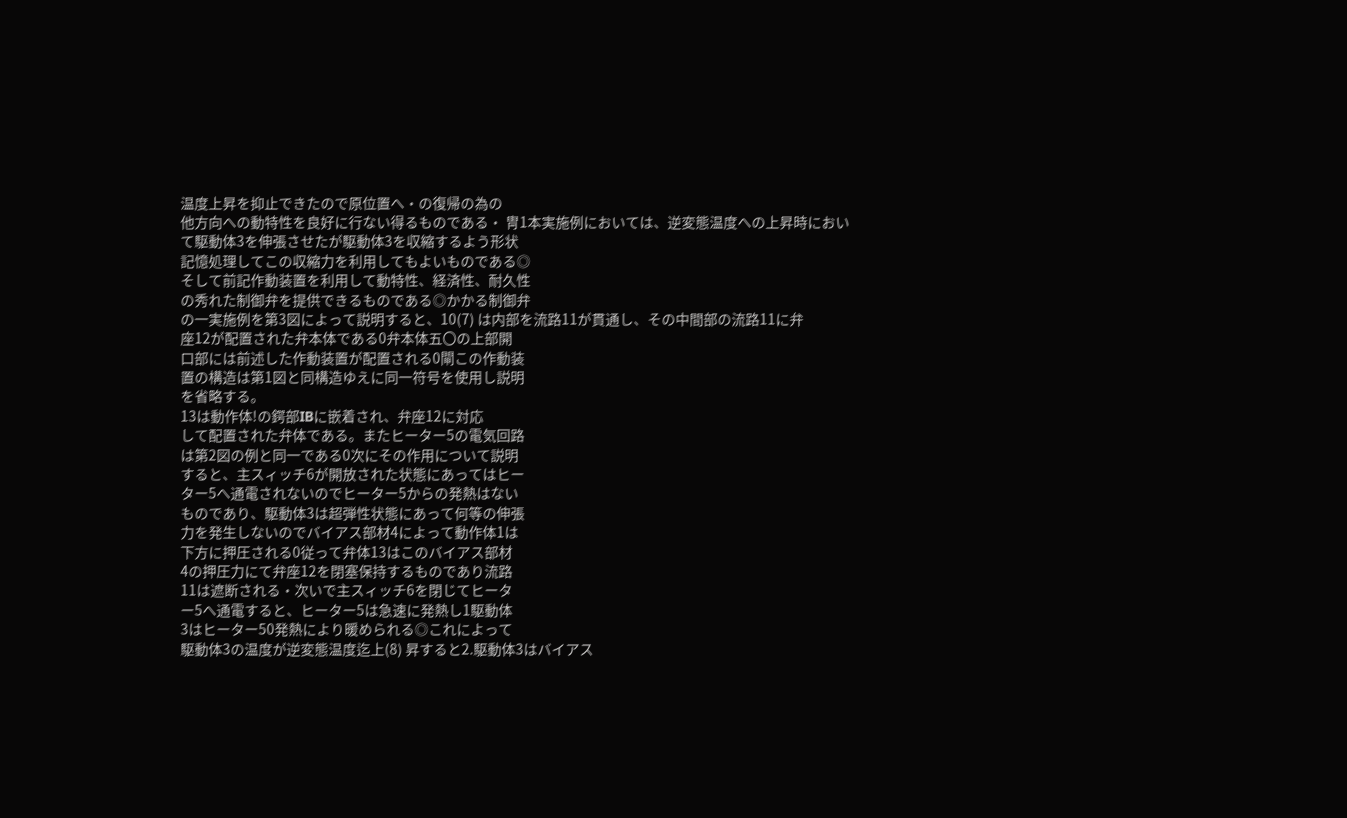温度上昇を抑止できたので原位置へ・の復帰の為の
他方向への動特性を良好に行ない得るものである・ 冑1本実施例においては、逆変態温度への上昇時におい
て駆動体3を伸張させたが駆動体3を収縮するよう形状
記憶処理してこの収縮力を利用してもよいものである◎
そして前記作動装置を利用して動特性、経済性、耐久性
の秀れた制御弁を提供できるものである◎かかる制御弁
の一実施例を第3図によって説明すると、10(7) は内部を流路11が貫通し、その中間部の流路11に弁
座12が配置された弁本体である0弁本体五〇の上部開
口部には前述した作動装置が配置される0閘この作動装
置の構造は第1図と同構造ゆえに同一符号を使用し説明
を省略する。
13は動作体!の鍔部IBに嵌着され、弁座12に対応
して配置された弁体である。またヒーター5の電気回路
は第2図の例と同一である0次にその作用について説明
すると、主スィッチ6が開放された状態にあってはヒー
ター5へ通電されないのでヒーター5からの発熱はない
ものであり、駆動体3は超弾性状態にあって何等の伸張
力を発生しないのでバイアス部材4によって動作体1は
下方に押圧される0従って弁体13はこのバイアス部材
4の押圧力にて弁座12を閉塞保持するものであり流路
11は遮断される・次いで主スィッチ6を閉じてヒータ
ー5へ通電すると、ヒーター5は急速に発熱し1駆動体
3はヒーター50発熱により暖められる◎これによって
駆動体3の温度が逆変態温度迄上(8) 昇すると2.駆動体3はバイアス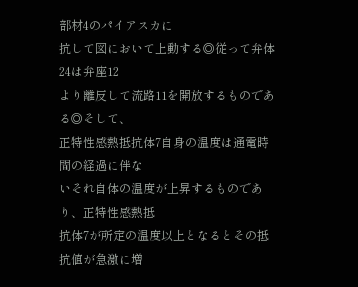部材4のパイアスカに
抗して図において上動する◎従って弁体24は弁座12
より離反して流路11を開放するものである◎そして、
正特性感熱抵抗体7自身の温度は通電時間の経過に伴な
いそれ自体の温度が上昇するものであり、正特性感熱抵
抗体7が所定の温度以上となるとその抵抗値が急激に増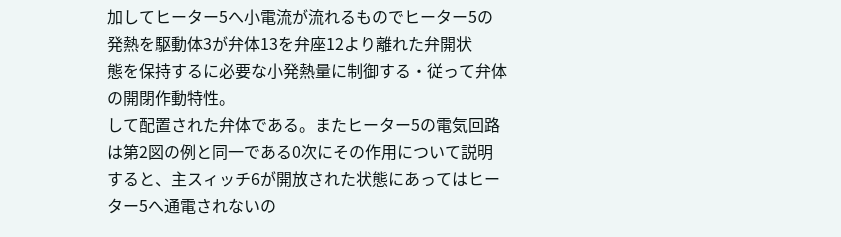加してヒーター5へ小電流が流れるものでヒーター5の
発熱を駆動体3が弁体13を弁座12より離れた弁開状
態を保持するに必要な小発熱量に制御する・従って弁体
の開閉作動特性。
して配置された弁体である。またヒーター5の電気回路
は第2図の例と同一である0次にその作用について説明
すると、主スィッチ6が開放された状態にあってはヒー
ター5へ通電されないの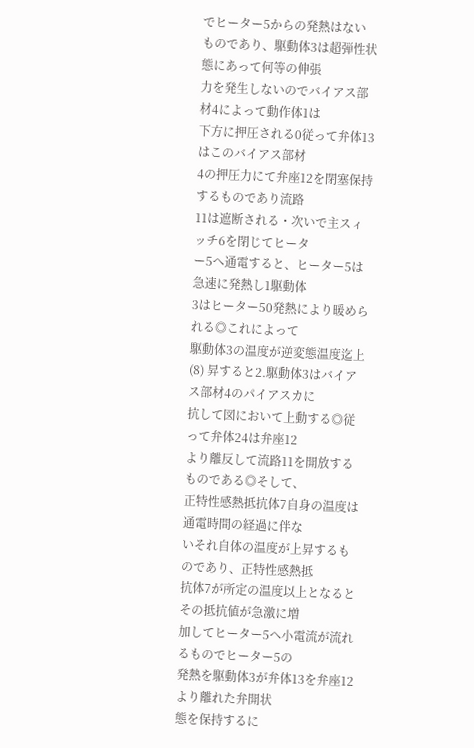でヒーター5からの発熱はない
ものであり、駆動体3は超弾性状態にあって何等の伸張
力を発生しないのでバイアス部材4によって動作体1は
下方に押圧される0従って弁体13はこのバイアス部材
4の押圧力にて弁座12を閉塞保持するものであり流路
11は遮断される・次いで主スィッチ6を閉じてヒータ
ー5へ通電すると、ヒーター5は急速に発熱し1駆動体
3はヒーター50発熱により暖められる◎これによって
駆動体3の温度が逆変態温度迄上(8) 昇すると2.駆動体3はバイアス部材4のパイアスカに
抗して図において上動する◎従って弁体24は弁座12
より離反して流路11を開放するものである◎そして、
正特性感熱抵抗体7自身の温度は通電時間の経過に伴な
いそれ自体の温度が上昇するものであり、正特性感熱抵
抗体7が所定の温度以上となるとその抵抗値が急激に増
加してヒーター5へ小電流が流れるものでヒーター5の
発熱を駆動体3が弁体13を弁座12より離れた弁開状
態を保持するに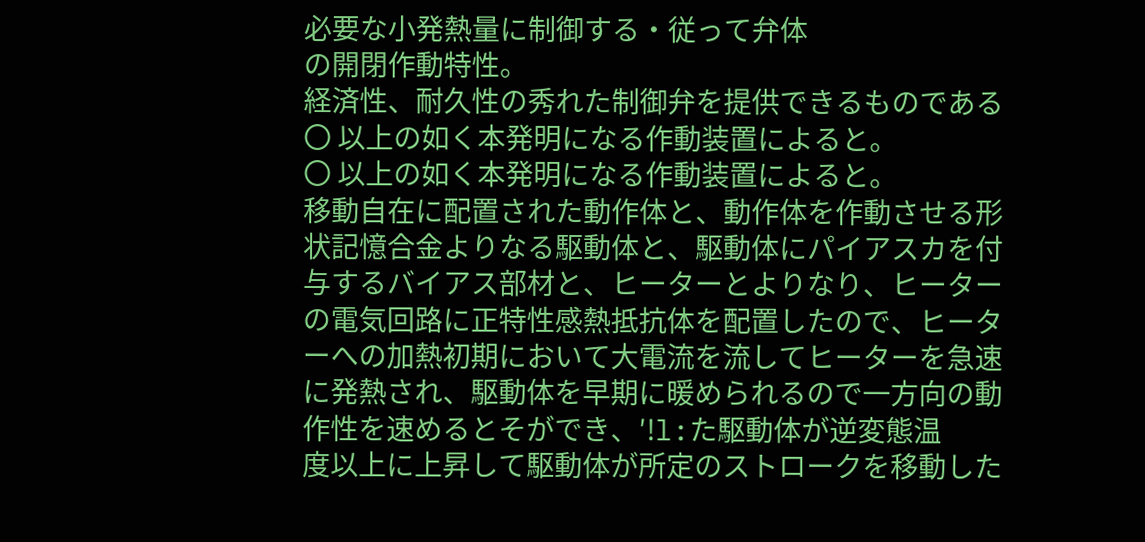必要な小発熱量に制御する・従って弁体
の開閉作動特性。
経済性、耐久性の秀れた制御弁を提供できるものである
〇 以上の如く本発明になる作動装置によると。
〇 以上の如く本発明になる作動装置によると。
移動自在に配置された動作体と、動作体を作動させる形
状記憶合金よりなる駆動体と、駆動体にパイアスカを付
与するバイアス部材と、ヒーターとよりなり、ヒーター
の電気回路に正特性感熱抵抗体を配置したので、ヒータ
ーへの加熱初期において大電流を流してヒーターを急速
に発熱され、駆動体を早期に暖められるので一方向の動
作性を速めるとそができ、′!l:た駆動体が逆変態温
度以上に上昇して駆動体が所定のストロークを移動した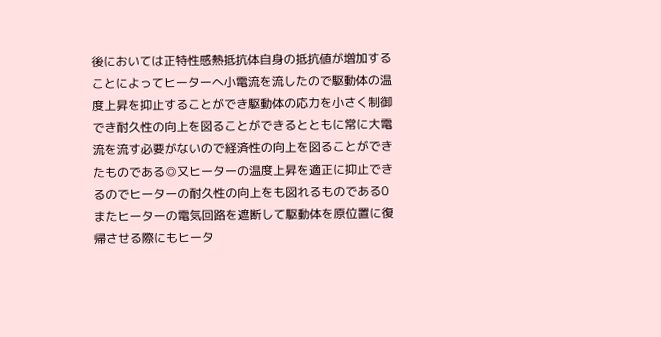後においては正特性感熱抵抗体自身の抵抗値が増加する
ことによってヒーターへ小電流を流したので駆動体の温
度上昇を抑止することができ駆動体の応力を小さく制御
でき耐久性の向上を図ることができるとともに常に大電
流を流す必要がないので経済性の向上を図ることができ
たものである◎又ヒーターの温度上昇を適正に抑止でき
るのでヒーターの耐久性の向上をも図れるものである0
またヒーターの電気回路を遮断して駆動体を原位置に復
帰させる際にもヒータ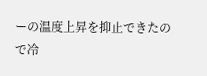ーの温度上昇を抑止できたので冷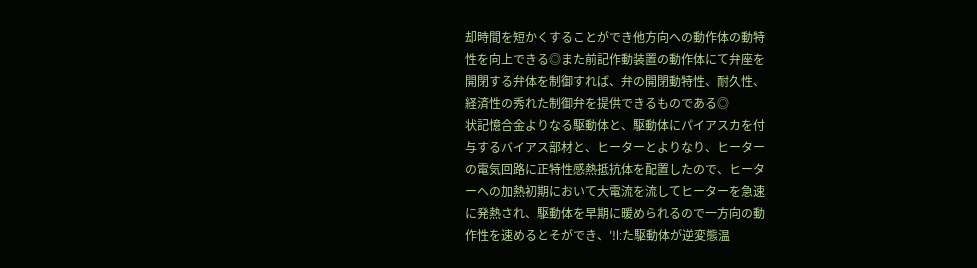却時間を短かくすることができ他方向への動作体の動特
性を向上できる◎また前記作動装置の動作体にて弁座を
開閉する弁体を制御すれば、弁の開閉動特性、耐久性、
経済性の秀れた制御弁を提供できるものである◎
状記憶合金よりなる駆動体と、駆動体にパイアスカを付
与するバイアス部材と、ヒーターとよりなり、ヒーター
の電気回路に正特性感熱抵抗体を配置したので、ヒータ
ーへの加熱初期において大電流を流してヒーターを急速
に発熱され、駆動体を早期に暖められるので一方向の動
作性を速めるとそができ、′!l:た駆動体が逆変態温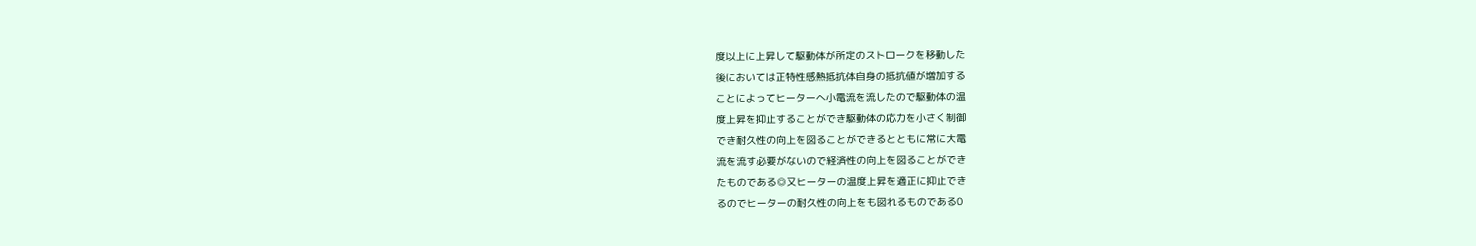度以上に上昇して駆動体が所定のストロークを移動した
後においては正特性感熱抵抗体自身の抵抗値が増加する
ことによってヒーターへ小電流を流したので駆動体の温
度上昇を抑止することができ駆動体の応力を小さく制御
でき耐久性の向上を図ることができるとともに常に大電
流を流す必要がないので経済性の向上を図ることができ
たものである◎又ヒーターの温度上昇を適正に抑止でき
るのでヒーターの耐久性の向上をも図れるものである0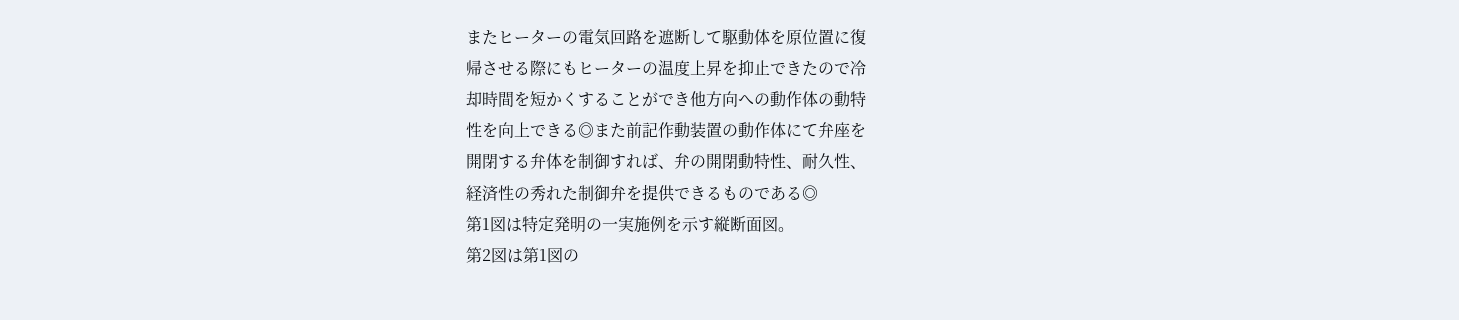またヒーターの電気回路を遮断して駆動体を原位置に復
帰させる際にもヒーターの温度上昇を抑止できたので冷
却時間を短かくすることができ他方向への動作体の動特
性を向上できる◎また前記作動装置の動作体にて弁座を
開閉する弁体を制御すれば、弁の開閉動特性、耐久性、
経済性の秀れた制御弁を提供できるものである◎
第1図は特定発明の一実施例を示す縦断面図。
第2図は第1図の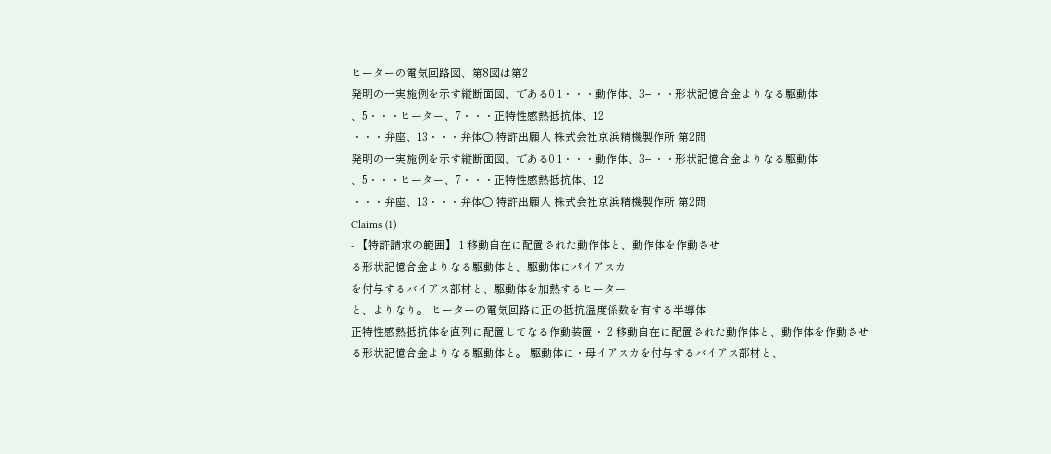ヒーターの電気回路図、第8図は第2
発明の一実施例を示す縦断面図、である0 1・・・動作体、3−・・形状記憶合金よりなる駆動体
、5・・・ヒーター、7・・・正特性感熱抵抗体、12
・・・弁座、13・・・弁体〇 特許出願人 株式会社京浜精機製作所 第2問
発明の一実施例を示す縦断面図、である0 1・・・動作体、3−・・形状記憶合金よりなる駆動体
、5・・・ヒーター、7・・・正特性感熱抵抗体、12
・・・弁座、13・・・弁体〇 特許出願人 株式会社京浜精機製作所 第2問
Claims (1)
- 【特許請求の範囲】 1 移動自在に配置された動作体と、動作体を作動させ
る形状記憶合金よりなる駆動体と、駆動体にパイアスカ
を付与するバイアス部材と、駆動体を加熱するヒーター
と、よりなり。 ヒーターの電気回路に正の抵抗温度係数を有する半導体
正特性感熱抵抗体を直列に配置してなる作動装置・ 2 移動自在に配置された動作体と、動作体を作動させ
る形状記憶合金よりなる駆動体と。 駆動体に・母イアスカを付与するバイアス部材と、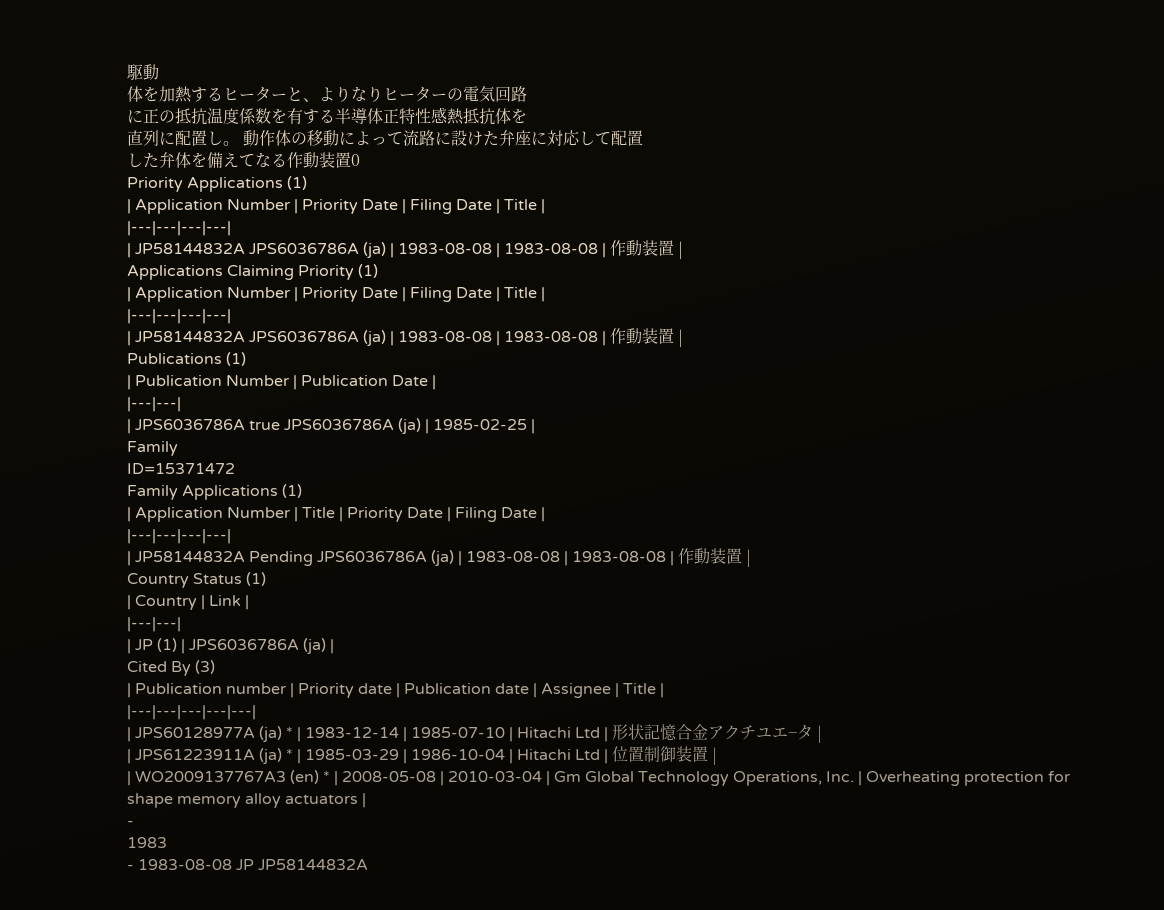駆動
体を加熱するヒーターと、よりなりヒーターの電気回路
に正の抵抗温度係数を有する半導体正特性感熱抵抗体を
直列に配置し。 動作体の移動によって流路に設けた弁座に対応して配置
した弁体を備えてなる作動装置0
Priority Applications (1)
| Application Number | Priority Date | Filing Date | Title |
|---|---|---|---|
| JP58144832A JPS6036786A (ja) | 1983-08-08 | 1983-08-08 | 作動装置 |
Applications Claiming Priority (1)
| Application Number | Priority Date | Filing Date | Title |
|---|---|---|---|
| JP58144832A JPS6036786A (ja) | 1983-08-08 | 1983-08-08 | 作動装置 |
Publications (1)
| Publication Number | Publication Date |
|---|---|
| JPS6036786A true JPS6036786A (ja) | 1985-02-25 |
Family
ID=15371472
Family Applications (1)
| Application Number | Title | Priority Date | Filing Date |
|---|---|---|---|
| JP58144832A Pending JPS6036786A (ja) | 1983-08-08 | 1983-08-08 | 作動装置 |
Country Status (1)
| Country | Link |
|---|---|
| JP (1) | JPS6036786A (ja) |
Cited By (3)
| Publication number | Priority date | Publication date | Assignee | Title |
|---|---|---|---|---|
| JPS60128977A (ja) * | 1983-12-14 | 1985-07-10 | Hitachi Ltd | 形状記憶合金アクチユエ−タ |
| JPS61223911A (ja) * | 1985-03-29 | 1986-10-04 | Hitachi Ltd | 位置制御装置 |
| WO2009137767A3 (en) * | 2008-05-08 | 2010-03-04 | Gm Global Technology Operations, Inc. | Overheating protection for shape memory alloy actuators |
-
1983
- 1983-08-08 JP JP58144832A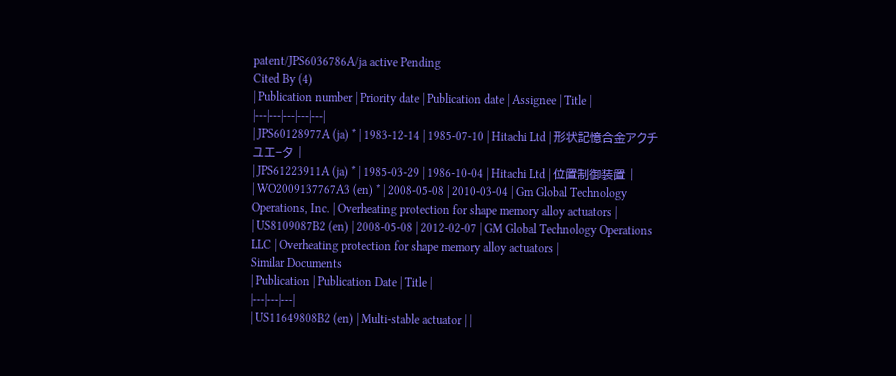patent/JPS6036786A/ja active Pending
Cited By (4)
| Publication number | Priority date | Publication date | Assignee | Title |
|---|---|---|---|---|
| JPS60128977A (ja) * | 1983-12-14 | 1985-07-10 | Hitachi Ltd | 形状記憶合金アクチユエ−タ |
| JPS61223911A (ja) * | 1985-03-29 | 1986-10-04 | Hitachi Ltd | 位置制御装置 |
| WO2009137767A3 (en) * | 2008-05-08 | 2010-03-04 | Gm Global Technology Operations, Inc. | Overheating protection for shape memory alloy actuators |
| US8109087B2 (en) | 2008-05-08 | 2012-02-07 | GM Global Technology Operations LLC | Overheating protection for shape memory alloy actuators |
Similar Documents
| Publication | Publication Date | Title |
|---|---|---|
| US11649808B2 (en) | Multi-stable actuator | |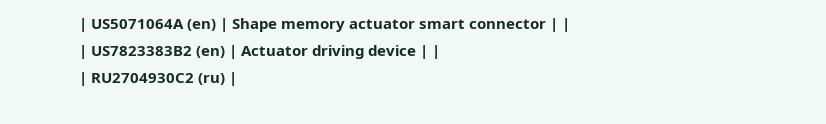| US5071064A (en) | Shape memory actuator smart connector | |
| US7823383B2 (en) | Actuator driving device | |
| RU2704930C2 (ru) |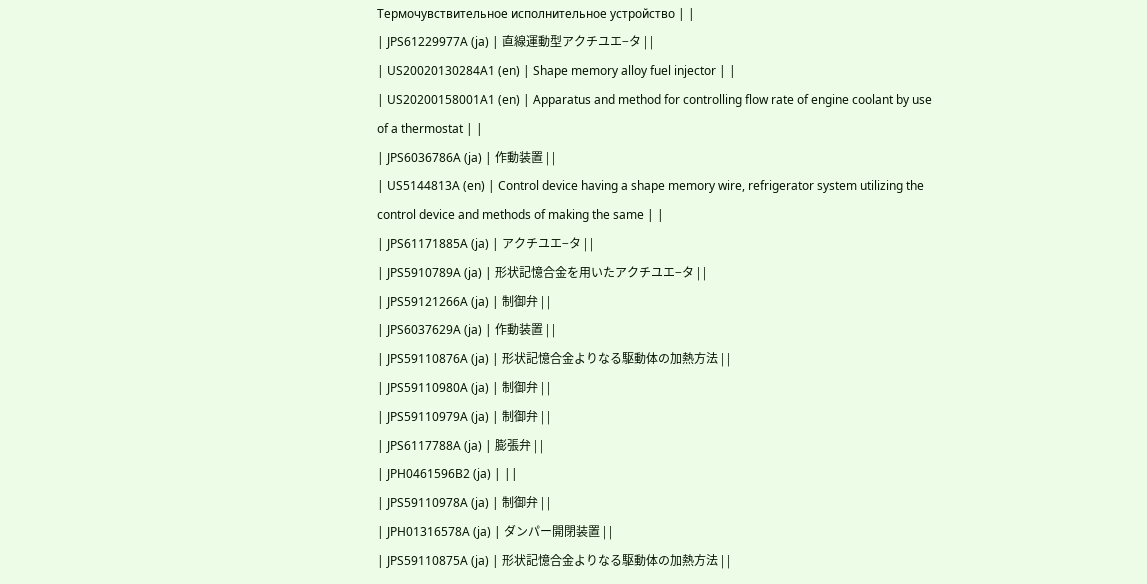Термочувствительное исполнительное устройство | |
| JPS61229977A (ja) | 直線運動型アクチユエ−タ | |
| US20020130284A1 (en) | Shape memory alloy fuel injector | |
| US20200158001A1 (en) | Apparatus and method for controlling flow rate of engine coolant by use of a thermostat | |
| JPS6036786A (ja) | 作動装置 | |
| US5144813A (en) | Control device having a shape memory wire, refrigerator system utilizing the control device and methods of making the same | |
| JPS61171885A (ja) | アクチユエ−タ | |
| JPS5910789A (ja) | 形状記憶合金を用いたアクチユエ−タ | |
| JPS59121266A (ja) | 制御弁 | |
| JPS6037629A (ja) | 作動装置 | |
| JPS59110876A (ja) | 形状記憶合金よりなる駆動体の加熱方法 | |
| JPS59110980A (ja) | 制御弁 | |
| JPS59110979A (ja) | 制御弁 | |
| JPS6117788A (ja) | 膨張弁 | |
| JPH0461596B2 (ja) | ||
| JPS59110978A (ja) | 制御弁 | |
| JPH01316578A (ja) | ダンパー開閉装置 | |
| JPS59110875A (ja) | 形状記憶合金よりなる駆動体の加熱方法 | |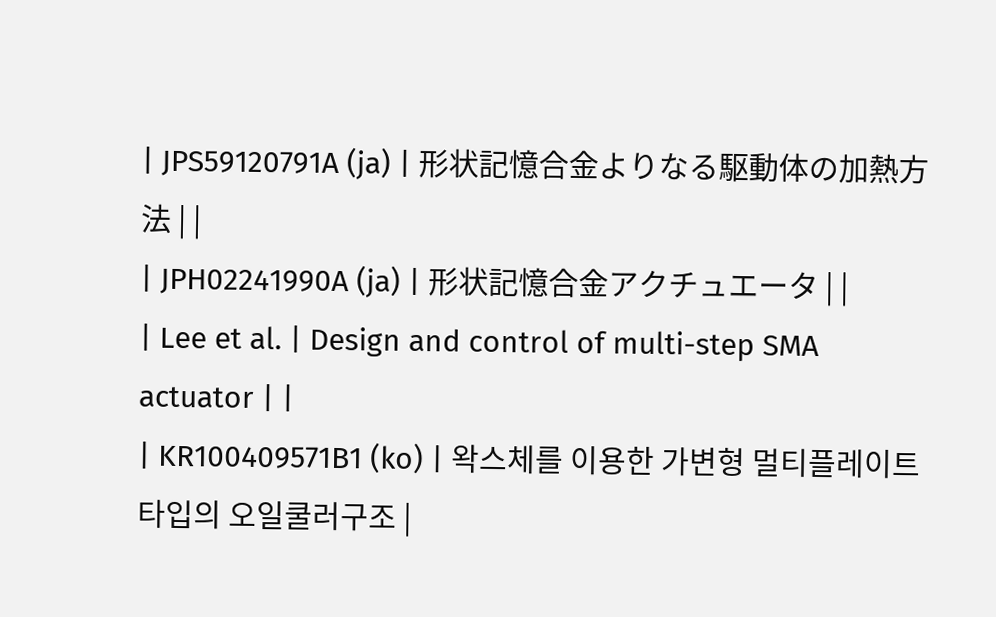| JPS59120791A (ja) | 形状記憶合金よりなる駆動体の加熱方法 | |
| JPH02241990A (ja) | 形状記憶合金アクチュエータ | |
| Lee et al. | Design and control of multi-step SMA actuator | |
| KR100409571B1 (ko) | 왁스체를 이용한 가변형 멀티플레이트 타입의 오일쿨러구조 |